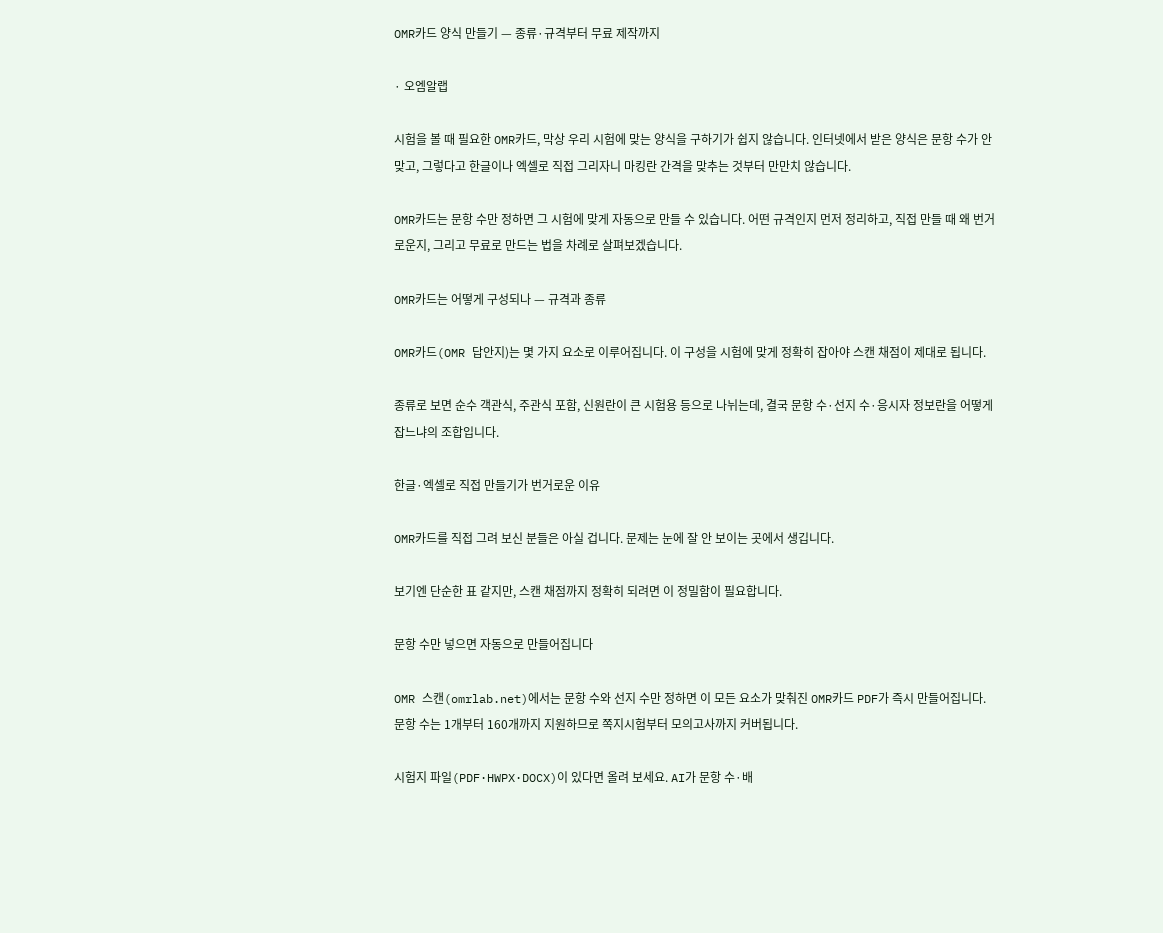OMR카드 양식 만들기 — 종류·규격부터 무료 제작까지

· 오엠알랩

시험을 볼 때 필요한 OMR카드, 막상 우리 시험에 맞는 양식을 구하기가 쉽지 않습니다. 인터넷에서 받은 양식은 문항 수가 안 맞고, 그렇다고 한글이나 엑셀로 직접 그리자니 마킹란 간격을 맞추는 것부터 만만치 않습니다.

OMR카드는 문항 수만 정하면 그 시험에 맞게 자동으로 만들 수 있습니다. 어떤 규격인지 먼저 정리하고, 직접 만들 때 왜 번거로운지, 그리고 무료로 만드는 법을 차례로 살펴보겠습니다.

OMR카드는 어떻게 구성되나 — 규격과 종류

OMR카드(OMR 답안지)는 몇 가지 요소로 이루어집니다. 이 구성을 시험에 맞게 정확히 잡아야 스캔 채점이 제대로 됩니다.

종류로 보면 순수 객관식, 주관식 포함, 신원란이 큰 시험용 등으로 나뉘는데, 결국 문항 수·선지 수·응시자 정보란을 어떻게 잡느냐의 조합입니다.

한글·엑셀로 직접 만들기가 번거로운 이유

OMR카드를 직접 그려 보신 분들은 아실 겁니다. 문제는 눈에 잘 안 보이는 곳에서 생깁니다.

보기엔 단순한 표 같지만, 스캔 채점까지 정확히 되려면 이 정밀함이 필요합니다.

문항 수만 넣으면 자동으로 만들어집니다

OMR 스캔(omrlab.net)에서는 문항 수와 선지 수만 정하면 이 모든 요소가 맞춰진 OMR카드 PDF가 즉시 만들어집니다. 문항 수는 1개부터 160개까지 지원하므로 쪽지시험부터 모의고사까지 커버됩니다.

시험지 파일(PDF·HWPX·DOCX)이 있다면 올려 보세요. AI가 문항 수·배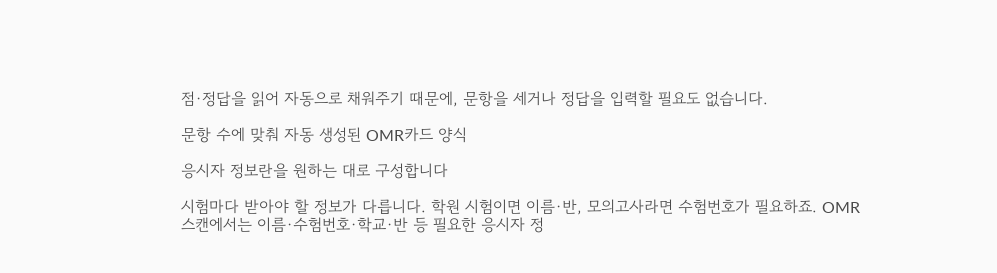점·정답을 읽어 자동으로 채워주기 때문에, 문항을 세거나 정답을 입력할 필요도 없습니다.

문항 수에 맞춰 자동 생성된 OMR카드 양식

응시자 정보란을 원하는 대로 구성합니다

시험마다 받아야 할 정보가 다릅니다. 학원 시험이면 이름·반, 모의고사라면 수험번호가 필요하죠. OMR 스캔에서는 이름·수험번호·학교·반 등 필요한 응시자 정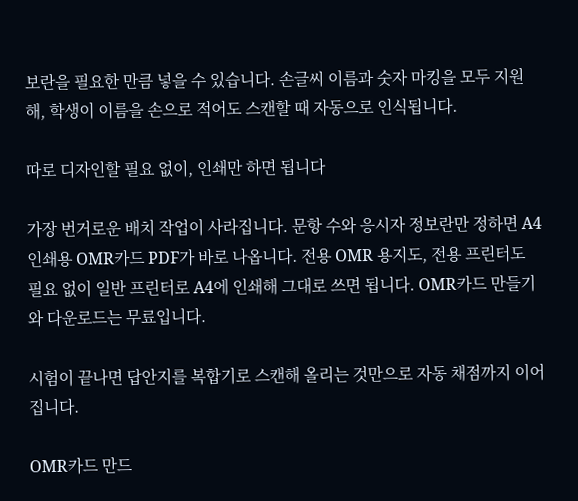보란을 필요한 만큼 넣을 수 있습니다. 손글씨 이름과 숫자 마킹을 모두 지원해, 학생이 이름을 손으로 적어도 스캔할 때 자동으로 인식됩니다.

따로 디자인할 필요 없이, 인쇄만 하면 됩니다

가장 번거로운 배치 작업이 사라집니다. 문항 수와 응시자 정보란만 정하면 A4 인쇄용 OMR카드 PDF가 바로 나옵니다. 전용 OMR 용지도, 전용 프린터도 필요 없이 일반 프린터로 A4에 인쇄해 그대로 쓰면 됩니다. OMR카드 만들기와 다운로드는 무료입니다.

시험이 끝나면 답안지를 복합기로 스캔해 올리는 것만으로 자동 채점까지 이어집니다.

OMR카드 만드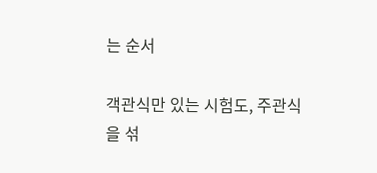는 순서

객관식만 있는 시험도, 주관식을 섞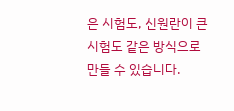은 시험도, 신원란이 큰 시험도 같은 방식으로 만들 수 있습니다.